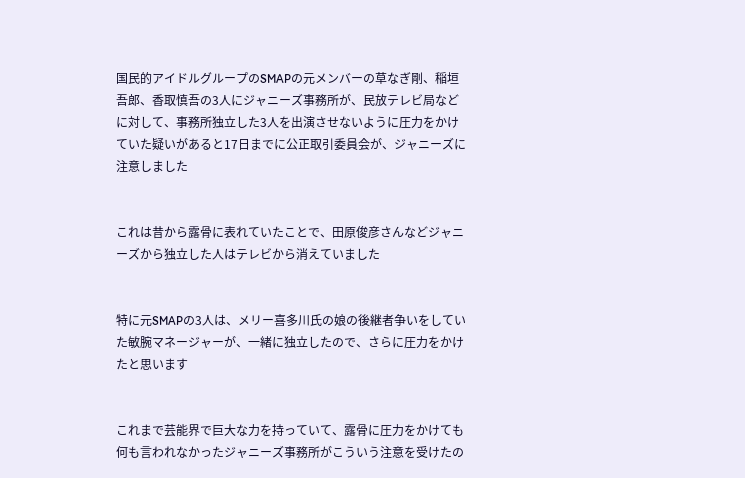国民的アイドルグループのSMAPの元メンバーの草なぎ剛、稲垣吾郎、香取慎吾の3人にジャニーズ事務所が、民放テレビ局などに対して、事務所独立した3人を出演させないように圧力をかけていた疑いがあると17日までに公正取引委員会が、ジャニーズに注意しました


これは昔から露骨に表れていたことで、田原俊彦さんなどジャニーズから独立した人はテレビから消えていました


特に元SMAPの3人は、メリー喜多川氏の娘の後継者争いをしていた敏腕マネージャーが、一緒に独立したので、さらに圧力をかけたと思います


これまで芸能界で巨大な力を持っていて、露骨に圧力をかけても何も言われなかったジャニーズ事務所がこういう注意を受けたの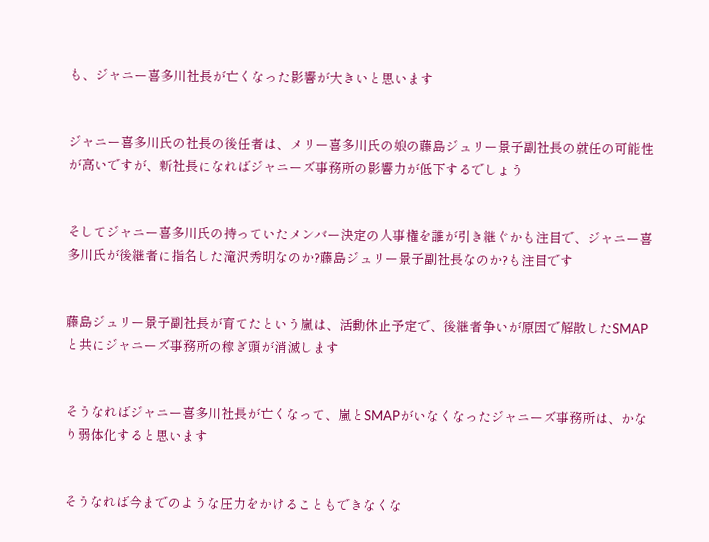も、ジャニー喜多川社長が亡くなった影響が大きいと思います


ジャニー喜多川氏の社長の後任者は、メリー喜多川氏の娘の藤島ジュリー景子副社長の就任の可能性が高いですが、新社長になればジャニーズ事務所の影響力が低下するでしょう


そしてジャニー喜多川氏の持っていたメンバー決定の人事権を誰が引き継ぐかも注目で、ジャニー喜多川氏が後継者に指名した滝沢秀明なのか?藤島ジュリー景子副社長なのか?も注目です


藤島ジュリー景子副社長が育てたという嵐は、活動休止予定で、後継者争いが原因で解散したSMAPと共にジャニーズ事務所の稼ぎ頭が消滅します


そうなればジャニー喜多川社長が亡くなって、嵐とSMAPがいなくなったジャニーズ事務所は、かなり弱体化すると思います


そうなれば今までのような圧力をかけることもできなくな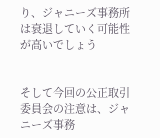り、ジャニーズ事務所は衰退していく可能性が高いでしょう


そして今回の公正取引委員会の注意は、ジャニーズ事務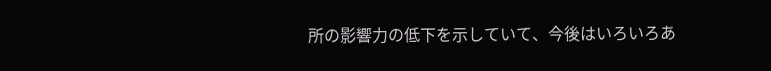所の影響力の低下を示していて、今後はいろいろあ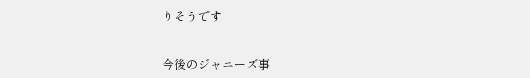りそうです


今後のジャニーズ事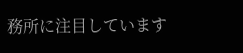務所に注目しています